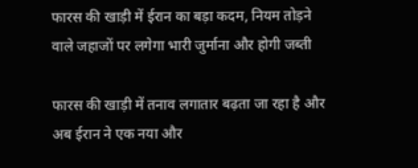फारस की खाड़ी में ईरान का बड़ा कदम, नियम तोड़ने वाले जहाजों पर लगेगा भारी जुर्माना और होगी जब्ती

फारस की खाड़ी में तनाव लगातार बढ़ता जा रहा है और अब ईरान ने एक नया और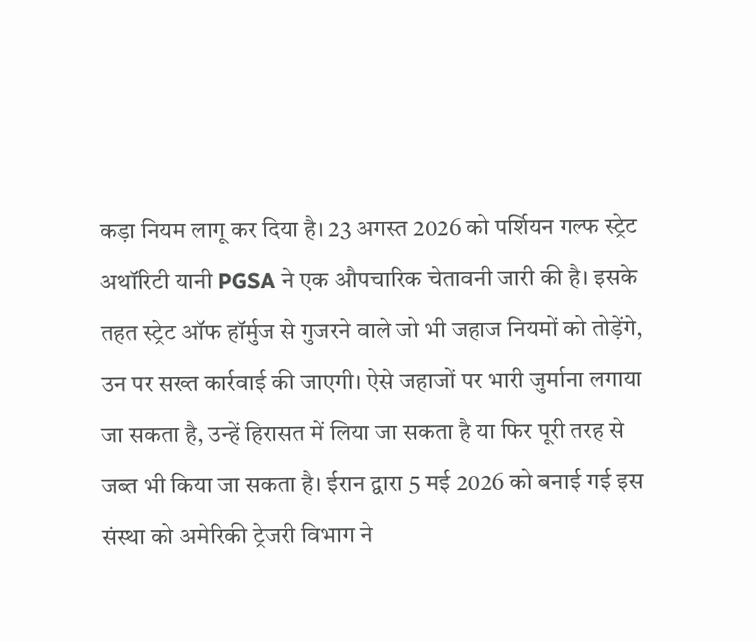कड़ा नियम लागू कर दिया है। 23 अगस्त 2026 को पर्शियन गल्फ स्ट्रेट अथॉरिटी यानी PGSA ने एक औपचारिक चेतावनी जारी की है। इसके तहत स्ट्रेट ऑफ हॉर्मुज से गुजरने वाले जो भी जहाज नियमों को तोड़ेंगे, उन पर सख्त कार्रवाई की जाएगी। ऐसे जहाजों पर भारी जुर्माना लगाया जा सकता है, उन्हें हिरासत में लिया जा सकता है या फिर पूरी तरह से जब्त भी किया जा सकता है। ईरान द्वारा 5 मई 2026 को बनाई गई इस संस्था को अमेरिकी ट्रेजरी विभाग ने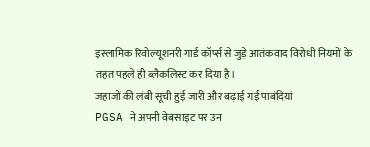इस्लामिक रिवोल्यूशनरी गार्ड कॉर्प्स से जुड़े आतंकवाद विरोधी नियमों के तहत पहले ही ब्लैकलिस्ट कर दिया है।
जहाजों की लंबी सूची हुई जारी और बढ़ाई गई पाबंदियां
PGSA ने अपनी वेबसाइट पर उन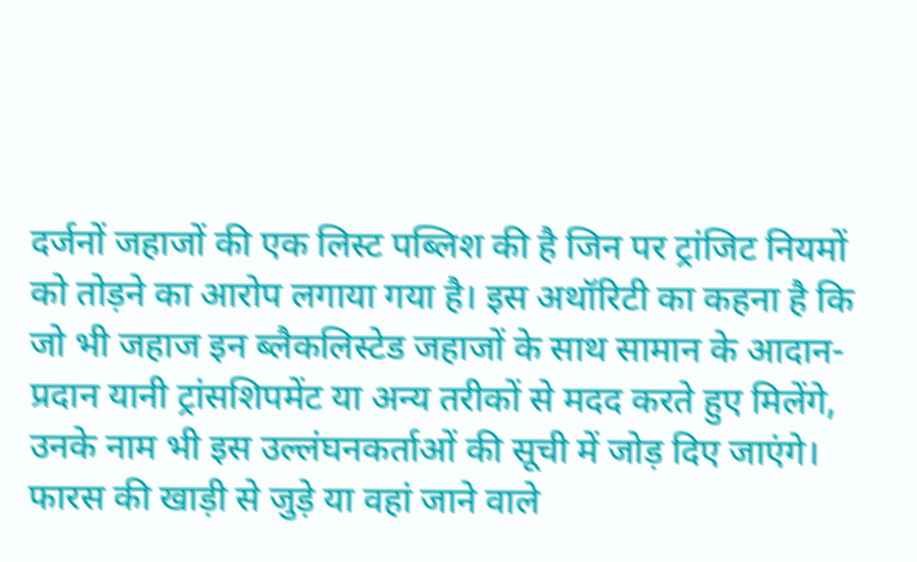दर्जनों जहाजों की एक लिस्ट पब्लिश की है जिन पर ट्रांजिट नियमों को तोड़ने का आरोप लगाया गया है। इस अथॉरिटी का कहना है कि जो भी जहाज इन ब्लैकलिस्टेड जहाजों के साथ सामान के आदान-प्रदान यानी ट्रांसशिपमेंट या अन्य तरीकों से मदद करते हुए मिलेंगे, उनके नाम भी इस उल्लंघनकर्ताओं की सूची में जोड़ दिए जाएंगे। फारस की खाड़ी से जुड़े या वहां जाने वाले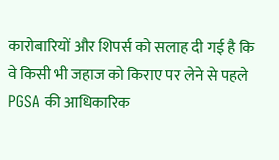कारोबारियों और शिपर्स को सलाह दी गई है कि वे किसी भी जहाज को किराए पर लेने से पहले PGSA की आधिकारिक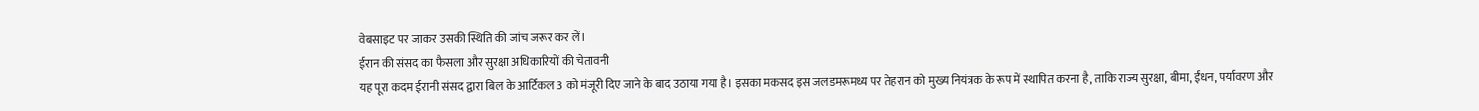वेबसाइट पर जाकर उसकी स्थिति की जांच जरूर कर लें।
ईरान की संसद का फैसला और सुरक्षा अधिकारियों की चेतावनी
यह पूरा कदम ईरानी संसद द्वारा बिल के आर्टिकल 3 को मंजूरी दिए जाने के बाद उठाया गया है। इसका मकसद इस जलडमरूमध्य पर तेहरान को मुख्य नियंत्रक के रूप में स्थापित करना है, ताकि राज्य सुरक्षा, बीमा, ईंधन, पर्यावरण और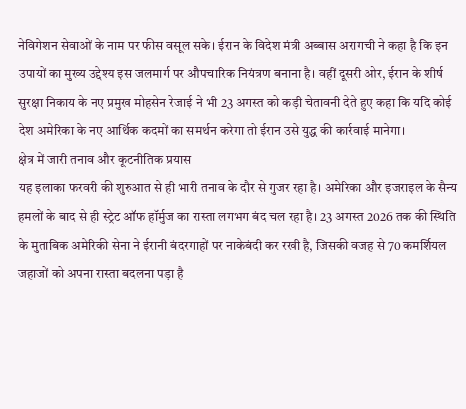नेविगेशन सेवाओं के नाम पर फीस वसूल सके। ईरान के विदेश मंत्री अब्बास अरागची ने कहा है कि इन उपायों का मुख्य उद्देश्य इस जलमार्ग पर औपचारिक नियंत्रण बनाना है। वहीं दूसरी ओर, ईरान के शीर्ष सुरक्षा निकाय के नए प्रमुख मोहसेन रेजाई ने भी 23 अगस्त को कड़ी चेतावनी देते हुए कहा कि यदि कोई देश अमेरिका के नए आर्थिक कदमों का समर्थन करेगा तो ईरान उसे युद्ध की कार्रवाई मानेगा।
क्षेत्र में जारी तनाव और कूटनीतिक प्रयास
यह इलाका फरवरी की शुरुआत से ही भारी तनाव के दौर से गुजर रहा है। अमेरिका और इजराइल के सैन्य हमलों के बाद से ही स्ट्रेट ऑफ हॉर्मुज का रास्ता लगभग बंद चल रहा है। 23 अगस्त 2026 तक की स्थिति के मुताबिक अमेरिकी सेना ने ईरानी बंदरगाहों पर नाकेबंदी कर रखी है, जिसकी वजह से 70 कमर्शियल जहाजों को अपना रास्ता बदलना पड़ा है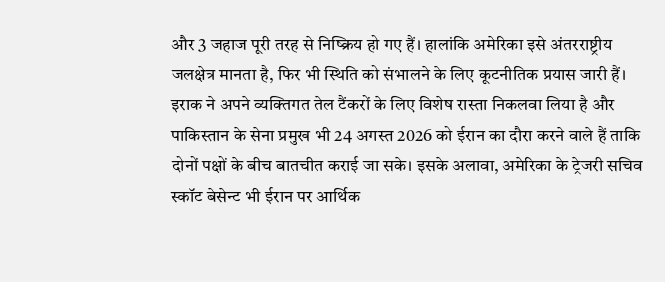और 3 जहाज पूरी तरह से निष्क्रिय हो गए हैं। हालांकि अमेरिका इसे अंतरराष्ट्रीय जलक्षेत्र मानता है, फिर भी स्थिति को संभालने के लिए कूटनीतिक प्रयास जारी हैं। इराक ने अपने व्यक्तिगत तेल टैंकरों के लिए विशेष रास्ता निकलवा लिया है और पाकिस्तान के सेना प्रमुख भी 24 अगस्त 2026 को ईरान का दौरा करने वाले हैं ताकि दोनों पक्षों के बीच बातचीत कराई जा सके। इसके अलावा, अमेरिका के ट्रेजरी सचिव स्कॉट बेसेन्ट भी ईरान पर आर्थिक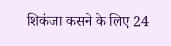शिकंजा कसने के लिए 24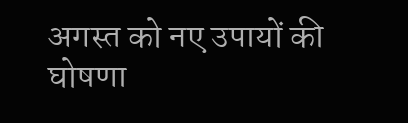अगस्त को नए उपायों की घोषणा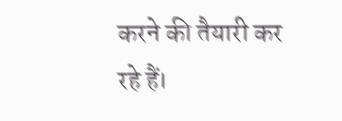करने की तैयारी कर रहे हैं।